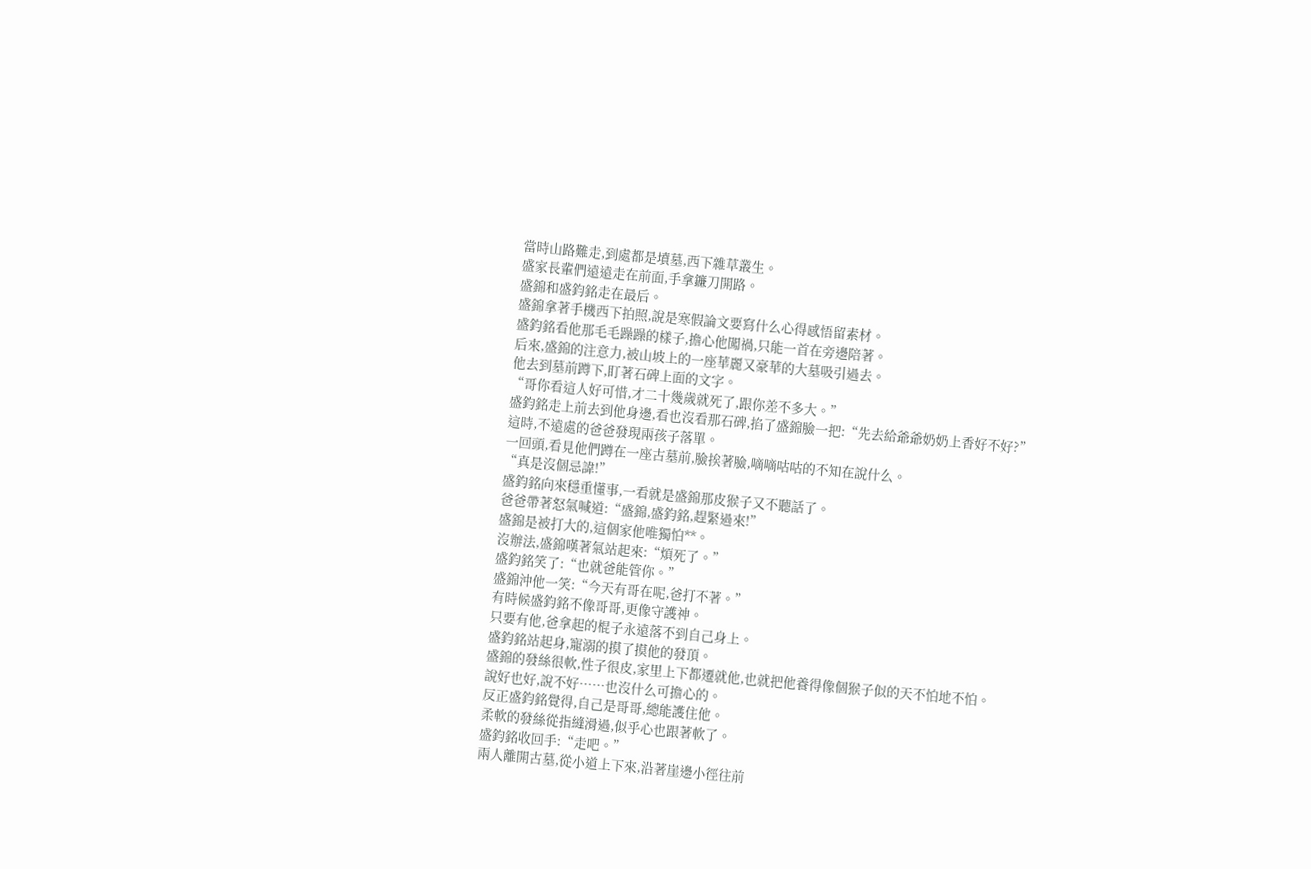當時山路難走,到處都是墳墓,西下雜草叢生。
盛家長輩們遠遠走在前面,手拿鐮刀開路。
盛錦和盛鈞銘走在最后。
盛錦拿著手機西下拍照,說是寒假論文要寫什么心得感悟留素材。
盛鈞銘看他那毛毛躁躁的樣子,擔心他闖禍,只能一首在旁邊陪著。
后來,盛錦的注意力,被山坡上的一座華麗又豪華的大墓吸引過去。
他去到墓前蹲下,盯著石碑上面的文字。
“哥你看這人好可惜,才二十幾歲就死了,跟你差不多大。”
盛鈞銘走上前去到他身邊,看也沒看那石碑,掐了盛錦臉一把:“先去給爺爺奶奶上香好不好?”
這時,不遠處的爸爸發現兩孩子落單。
一回頭,看見他們蹲在一座古墓前,臉挨著臉,嘀嘀咕咕的不知在說什么。
“真是沒個忌諱!”
盛鈞銘向來穩重懂事,一看就是盛錦那皮猴子又不聽話了。
爸爸帶著怒氣喊道:“盛錦,盛鈞銘,趕緊過來!”
盛錦是被打大的,這個家他唯獨怕**。
沒辦法,盛錦嘆著氣站起來:“煩死了。”
盛鈞銘笑了:“也就爸能管你。”
盛錦沖他一笑:“今天有哥在呢,爸打不著。”
有時候盛鈞銘不像哥哥,更像守護神。
只要有他,爸拿起的棍子永遠落不到自己身上。
盛鈞銘站起身,寵溺的摸了摸他的發頂。
盛錦的發絲很軟,性子很皮,家里上下都遷就他,也就把他養得像個猴子似的天不怕地不怕。
說好也好,說不好……也沒什么可擔心的。
反正盛鈞銘覺得,自己是哥哥,總能護住他。
柔軟的發絲從指縫滑過,似乎心也跟著軟了。
盛鈞銘收回手:“走吧。”
兩人離開古墓,從小道上下來,沿著崖邊小徑往前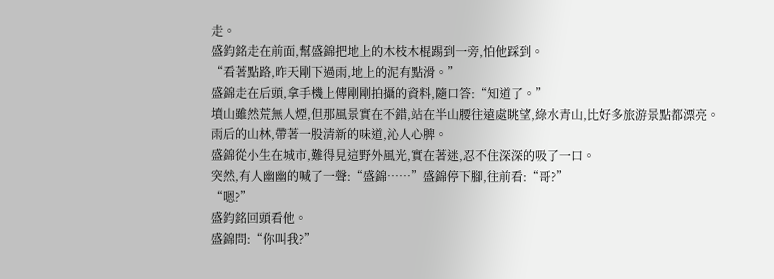走。
盛鈞銘走在前面,幫盛錦把地上的木枝木棍踢到一旁,怕他踩到。
“看著點路,昨天剛下過雨,地上的泥有點滑。”
盛錦走在后頭,拿手機上傳剛剛拍攝的資料,隨口答:“知道了。”
墳山雖然荒無人煙,但那風景實在不錯,站在半山腰往遠處眺望,綠水青山,比好多旅游景點都漂亮。
雨后的山林,帶著一股清新的味道,沁人心脾。
盛錦從小生在城市,難得見這野外風光,實在著迷,忍不住深深的吸了一口。
突然,有人幽幽的喊了一聲:“盛錦……”盛錦停下腳,往前看:“哥?”
“嗯?”
盛鈞銘回頭看他。
盛錦問:“你叫我?”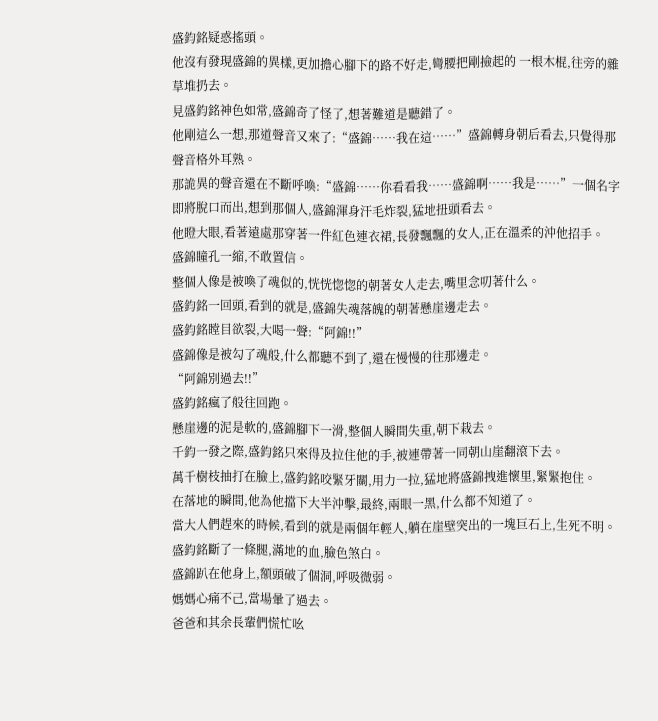盛鈞銘疑惑搖頭。
他沒有發現盛錦的異樣,更加擔心腳下的路不好走,彎腰把剛撿起的 一根木棍,往旁的雜草堆扔去。
見盛鈞銘神色如常,盛錦奇了怪了,想著難道是聽錯了。
他剛這么一想,那道聲音又來了:“盛錦……我在這……”盛錦轉身朝后看去,只覺得那聲音格外耳熟。
那詭異的聲音還在不斷呼喚:“盛錦……你看看我……盛錦啊……我是……”一個名字即將脫口而出,想到那個人,盛錦渾身汗毛炸裂,猛地扭頭看去。
他瞪大眼,看著遠處那穿著一件紅色連衣裙,長發飄飄的女人,正在溫柔的沖他招手。
盛錦瞳孔一縮,不敢置信。
整個人像是被喚了魂似的,恍恍惚惚的朝著女人走去,嘴里念叨著什么。
盛鈞銘一回頭,看到的就是,盛錦失魂落魄的朝著懸崖邊走去。
盛鈞銘瞠目欲裂,大喝一聲:“阿錦!!”
盛錦像是被勾了魂般,什么都聽不到了,還在慢慢的往那邊走。
“阿錦別過去!!”
盛鈞銘瘋了般往回跑。
懸崖邊的泥是軟的,盛錦腳下一滑,整個人瞬間失重,朝下栽去。
千鈞一發之際,盛鈞銘只來得及拉住他的手,被連帶著一同朝山崖翻滾下去。
萬千樹枝抽打在臉上,盛鈞銘咬緊牙關,用力一拉,猛地將盛錦拽進懷里,緊緊抱住。
在落地的瞬間,他為他擋下大半沖擊,最終,兩眼一黑,什么都不知道了。
當大人們趕來的時候,看到的就是兩個年輕人,躺在崖壁突出的一塊巨石上,生死不明。
盛鈞銘斷了一條腿,滿地的血,臉色煞白。
盛錦趴在他身上,額頭破了個洞,呼吸微弱。
媽媽心痛不己,當場暈了過去。
爸爸和其余長輩們慌忙吆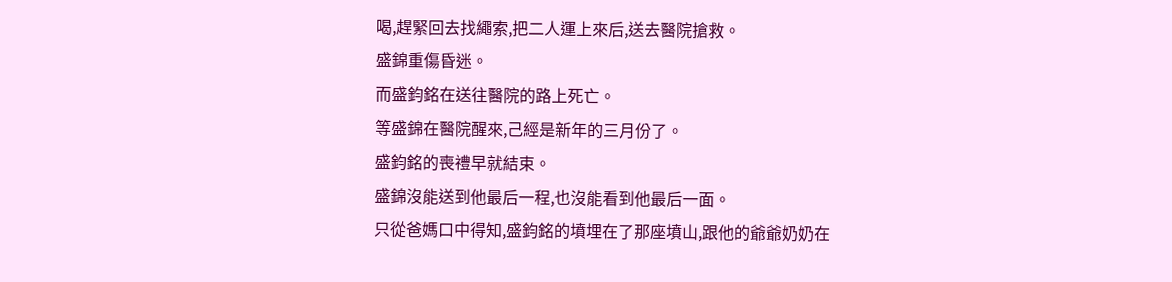喝,趕緊回去找繩索,把二人運上來后,送去醫院搶救。
盛錦重傷昏迷。
而盛鈞銘在送往醫院的路上死亡。
等盛錦在醫院醒來,己經是新年的三月份了。
盛鈞銘的喪禮早就結束。
盛錦沒能送到他最后一程,也沒能看到他最后一面。
只從爸媽口中得知,盛鈞銘的墳埋在了那座墳山,跟他的爺爺奶奶在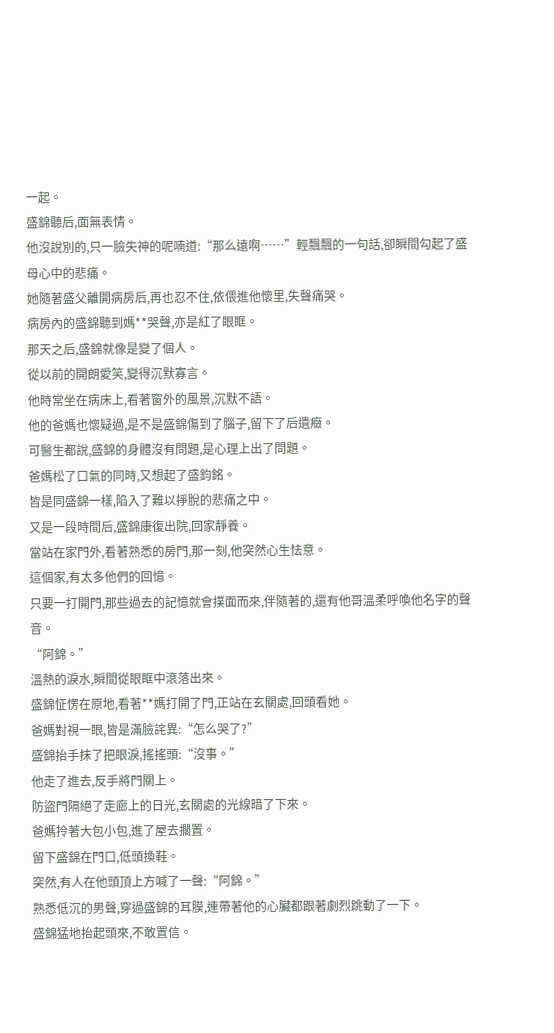一起。
盛錦聽后,面無表情。
他沒說別的,只一臉失神的呢喃道:“那么遠啊……”輕飄飄的一句話,卻瞬間勾起了盛母心中的悲痛。
她隨著盛父離開病房后,再也忍不住,依偎進他懷里,失聲痛哭。
病房內的盛錦聽到媽**哭聲,亦是紅了眼眶。
那天之后,盛錦就像是變了個人。
從以前的開朗愛笑,變得沉默寡言。
他時常坐在病床上,看著窗外的風景,沉默不語。
他的爸媽也懷疑過,是不是盛錦傷到了腦子,留下了后遺癥。
可醫生都說,盛錦的身體沒有問題,是心理上出了問題。
爸媽松了口氣的同時,又想起了盛鈞銘。
皆是同盛錦一樣,陷入了難以掙脫的悲痛之中。
又是一段時間后,盛錦康復出院,回家靜養。
當站在家門外,看著熟悉的房門,那一刻,他突然心生怯意。
這個家,有太多他們的回憶。
只要一打開門,那些過去的記憶就會撲面而來,伴隨著的,還有他哥溫柔呼喚他名字的聲音。
“阿錦。”
溫熱的淚水,瞬間從眼眶中滾落出來。
盛錦怔愣在原地,看著**媽打開了門,正站在玄關處,回頭看她。
爸媽對視一眼,皆是滿臉詫異:“怎么哭了?”
盛錦抬手抹了把眼淚,搖搖頭:“沒事。”
他走了進去,反手將門關上。
防盜門隔絕了走廊上的日光,玄關處的光線暗了下來。
爸媽拎著大包小包,進了屋去擱置。
留下盛錦在門口,低頭換鞋。
突然,有人在他頭頂上方喊了一聲:“阿錦。”
熟悉低沉的男聲,穿過盛錦的耳膜,連帶著他的心臟都跟著劇烈跳動了一下。
盛錦猛地抬起頭來,不敢置信。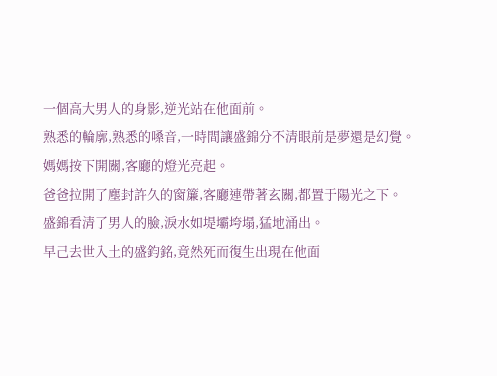一個高大男人的身影,逆光站在他面前。
熟悉的輪廓,熟悉的嗓音,一時間讓盛錦分不清眼前是夢還是幻覺。
媽媽按下開關,客廳的燈光亮起。
爸爸拉開了塵封許久的窗簾,客廳連帶著玄關,都置于陽光之下。
盛錦看清了男人的臉,淚水如堤壩垮塌,猛地涌出。
早己去世入土的盛鈞銘,竟然死而復生出現在他面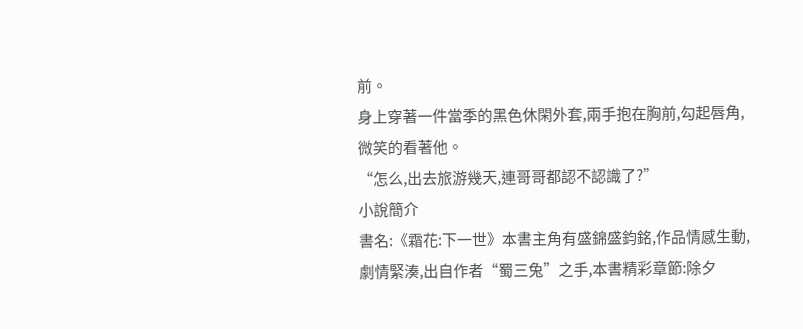前。
身上穿著一件當季的黑色休閑外套,兩手抱在胸前,勾起唇角,微笑的看著他。
“怎么,出去旅游幾天,連哥哥都認不認識了?”
小說簡介
書名:《霜花:下一世》本書主角有盛錦盛鈞銘,作品情感生動,劇情緊湊,出自作者“蜀三兔”之手,本書精彩章節:除夕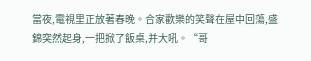當夜,電視里正放著春晚。合家歡樂的笑聲在屋中回蕩,盛錦突然起身,一把掀了飯桌,并大吼。“哥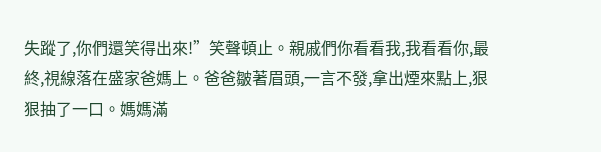失蹤了,你們還笑得出來!”笑聲頓止。親戚們你看看我,我看看你,最終,視線落在盛家爸媽上。爸爸皺著眉頭,一言不發,拿出煙來點上,狠狠抽了一口。媽媽滿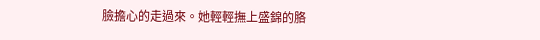臉擔心的走過來。她輕輕撫上盛錦的胳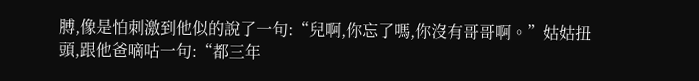膊,像是怕刺激到他似的說了一句:“兒啊,你忘了嗎,你沒有哥哥啊。”姑姑扭頭,跟他爸嘀咕一句:“都三年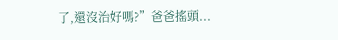了,還沒治好嗎?”爸爸搖頭...